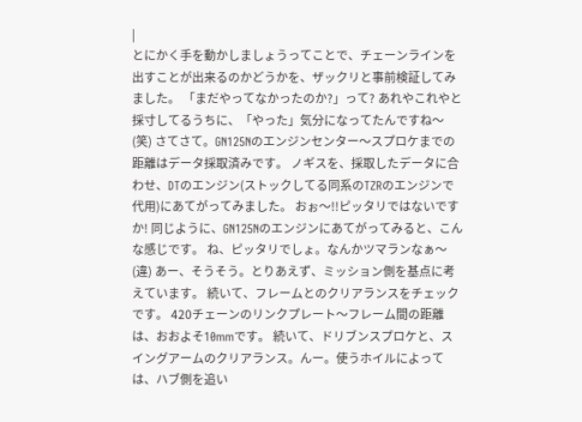|
とにかく手を動かしましょうってことで、チェーンラインを出すことが出来るのかどうかを、ザックリと事前検証してみました。 「まだやってなかったのか?」って? あれやこれやと採寸してるうちに、「やった」気分になってたんですね〜(笑) さてさて。GN125Nのエンジンセンター〜スプロケまでの距離はデータ採取済みです。 ノギスを、採取したデータに合わせ、DTのエンジン(ストックしてる同系のTZRのエンジンで代用)にあてがってみました。 おぉ〜!!ピッタリではないですか! 同じように、GN125Nのエンジンにあてがってみると、こんな感じです。 ね、ピッタリでしょ。なんかツマランなぁ〜(違) あー、そうそう。とりあえず、ミッション側を基点に考えています。 続いて、フレームとのクリアランスをチェックです。 420チェーンのリンクプレート〜フレーム間の距離は、おおよそ10mmです。 続いて、ドリブンスプロケと、スイングアームのクリアランス。んー。使うホイルによっては、ハブ側を追い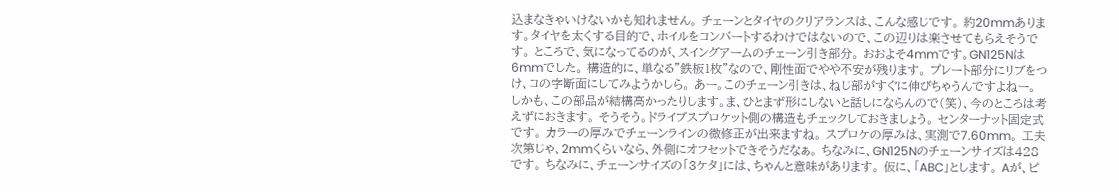込まなきゃいけないかも知れません。 チェーンとタイヤのクリアランスは、こんな感じです。 約20mmあります。タイヤを太くする目的で、ホイルをコンバートするわけではないので、この辺りは楽させてもらえそうです。 ところで、気になってるのが、スイングアームのチェーン引き部分。 おおよそ4mmです。GN125Nは6mmでした。 構造的に、単なる”鉄板1枚”なので、剛性面でやや不安が残ります。 プレート部分にリブをつけ、コの字断面にしてみようかしら。 あー。このチェーン引きは、ねじ部がすぐに伸びちゃうんですよねー。 しかも、この部品が結構高かったりします。ま、ひとまず形にしないと話しにならんので(笑)、今のところは考えずにおきます。 そうそう。ドライブスプロケット側の構造もチェックしておきましょう。 センターナット固定式です。 カラーの厚みでチェーンラインの微修正が出来ますね。 スプロケの厚みは、実測で7.60mm。 工夫次第じゃ、2mmくらいなら、外側にオフセットできそうだなぁ。 ちなみに、GN125Nのチェーンサイズは428です。 ちなみに、チェーンサイズの「3ケタ」には、ちゃんと意味があります。 仮に、「ABC」とします。 Aが、ピ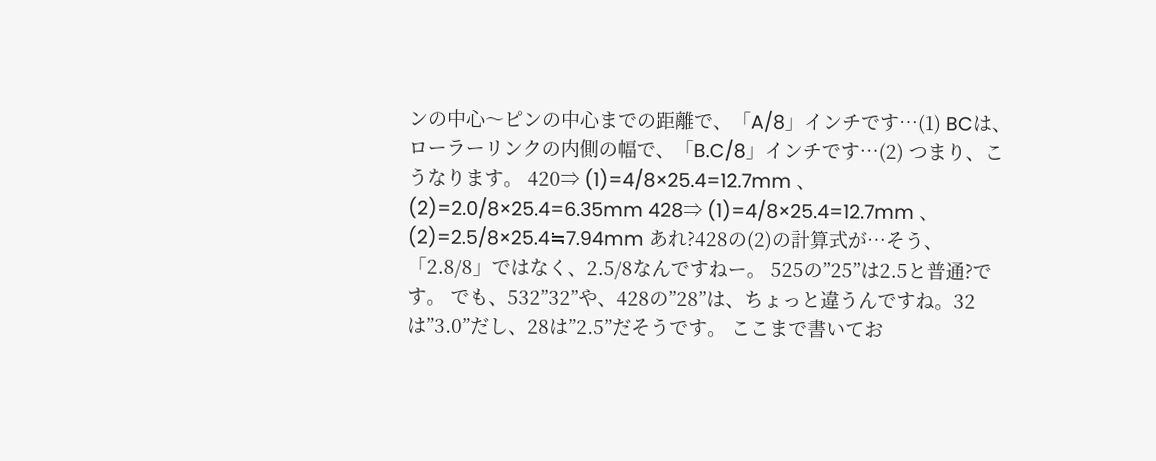ンの中心〜ピンの中心までの距離で、「A/8」インチです…(1) BCは、ローラーリンクの内側の幅で、「B.C/8」インチです…(2) つまり、こうなります。 420⇒ (1)=4/8×25.4=12.7mm 、(2)=2.0/8×25.4=6.35mm 428⇒ (1)=4/8×25.4=12.7mm 、(2)=2.5/8×25.4≒7.94mm あれ?428の(2)の計算式が…そう、「2.8/8」ではなく、2.5/8なんですねー。 525の”25”は2.5と普通?です。 でも、532”32”や、428の”28”は、ちょっと違うんですね。32は”3.0”だし、28は”2.5”だそうです。 ここまで書いてお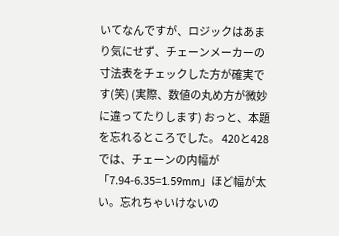いてなんですが、ロジックはあまり気にせず、チェーンメーカーの寸法表をチェックした方が確実です(笑) (実際、数値の丸め方が微妙に違ってたりします) おっと、本題を忘れるところでした。 420と428では、チェーンの内幅が「7.94-6.35=1.59mm」ほど幅が太い。忘れちゃいけないの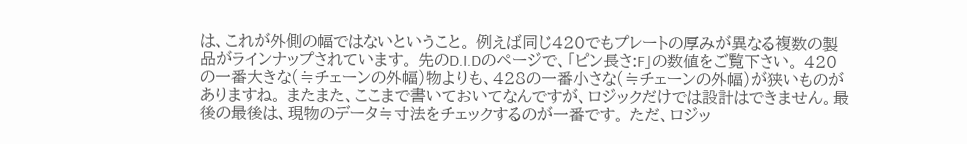は、これが外側の幅ではないということ。 例えば同じ420でもプレートの厚みが異なる複数の製品がラインナップされています。 先のD.I.Dのページで、「ピン長さ:F」の数値をご覧下さい。 420の一番大きな(≒チェーンの外幅)物よりも、428の一番小さな(≒チェーンの外幅)が狭いものがありますね。 またまた、ここまで書いておいてなんですが、ロジックだけでは設計はできません。最後の最後は、現物のデータ≒寸法をチェックするのが一番です。 ただ、ロジッ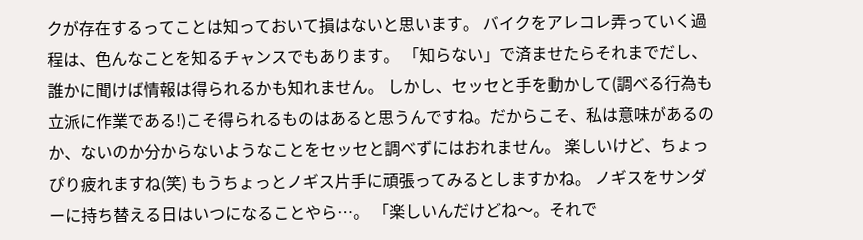クが存在するってことは知っておいて損はないと思います。 バイクをアレコレ弄っていく過程は、色んなことを知るチャンスでもあります。 「知らない」で済ませたらそれまでだし、誰かに聞けば情報は得られるかも知れません。 しかし、セッセと手を動かして(調べる行為も立派に作業である!)こそ得られるものはあると思うんですね。だからこそ、私は意味があるのか、ないのか分からないようなことをセッセと調べずにはおれません。 楽しいけど、ちょっぴり疲れますね(笑) もうちょっとノギス片手に頑張ってみるとしますかね。 ノギスをサンダーに持ち替える日はいつになることやら…。 「楽しいんだけどね〜。それで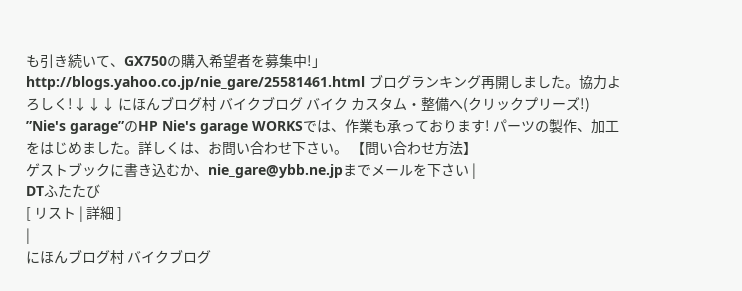も引き続いて、GX750の購入希望者を募集中!」 http://blogs.yahoo.co.jp/nie_gare/25581461.html ブログランキング再開しました。協力よろしく!↓↓↓ にほんブログ村 バイクブログ バイク カスタム・整備へ(クリックプリーズ!) ”Nie's garage”のHP Nie's garage WORKSでは、作業も承っております! パーツの製作、加工をはじめました。詳しくは、お問い合わせ下さい。 【問い合わせ方法】
ゲストブックに書き込むか、nie_gare@ybb.ne.jpまでメールを下さい |
DTふたたび
[ リスト | 詳細 ]
|
にほんブログ村 バイクブログ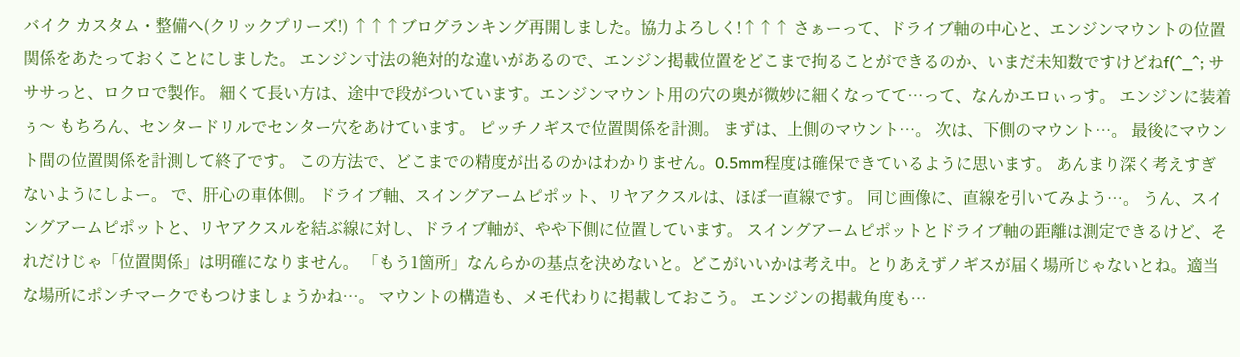バイク カスタム・整備へ(クリックプリーズ!) ↑↑↑ブログランキング再開しました。協力よろしく!↑↑↑ さぁーって、ドライブ軸の中心と、エンジンマウントの位置関係をあたっておくことにしました。 エンジン寸法の絶対的な違いがあるので、エンジン掲載位置をどこまで拘ることができるのか、いまだ未知数ですけどねf(^_^; サササっと、ロクロで製作。 細くて長い方は、途中で段がついています。エンジンマウント用の穴の奥が微妙に細くなってて…って、なんかエロぃっす。 エンジンに装着ぅ〜 もちろん、センタードリルでセンター穴をあけています。 ピッチノギスで位置関係を計測。 まずは、上側のマウント…。 次は、下側のマウント…。 最後にマウント間の位置関係を計測して終了です。 この方法で、どこまでの精度が出るのかはわかりません。0.5mm程度は確保できているように思います。 あんまり深く考えすぎないようにしよー。 で、肝心の車体側。 ドライブ軸、スイングアームピポット、リヤアクスルは、ほぼ一直線です。 同じ画像に、直線を引いてみよう…。 うん、スイングアームピポットと、リヤアクスルを結ぶ線に対し、ドライブ軸が、やや下側に位置しています。 スイングアームピポットとドライブ軸の距離は測定できるけど、それだけじゃ「位置関係」は明確になりません。 「もう1箇所」なんらかの基点を決めないと。どこがいいかは考え中。とりあえずノギスが届く場所じゃないとね。適当な場所にポンチマークでもつけましょうかね…。 マウントの構造も、メモ代わりに掲載しておこう。 エンジンの掲載角度も…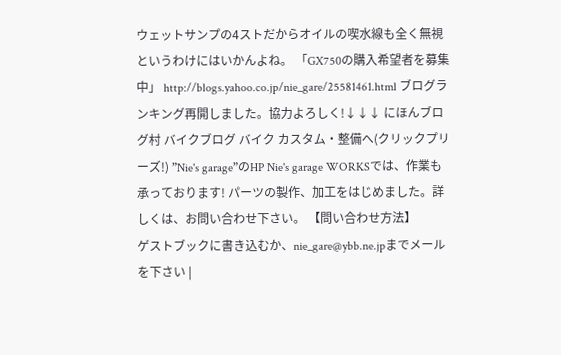ウェットサンプの4ストだからオイルの喫水線も全く無視というわけにはいかんよね。 「GX750の購入希望者を募集中」 http://blogs.yahoo.co.jp/nie_gare/25581461.html ブログランキング再開しました。協力よろしく!↓↓↓ にほんブログ村 バイクブログ バイク カスタム・整備へ(クリックプリーズ!) ”Nie's garage”のHP Nie's garage WORKSでは、作業も承っております! パーツの製作、加工をはじめました。詳しくは、お問い合わせ下さい。 【問い合わせ方法】
ゲストブックに書き込むか、nie_gare@ybb.ne.jpまでメールを下さい |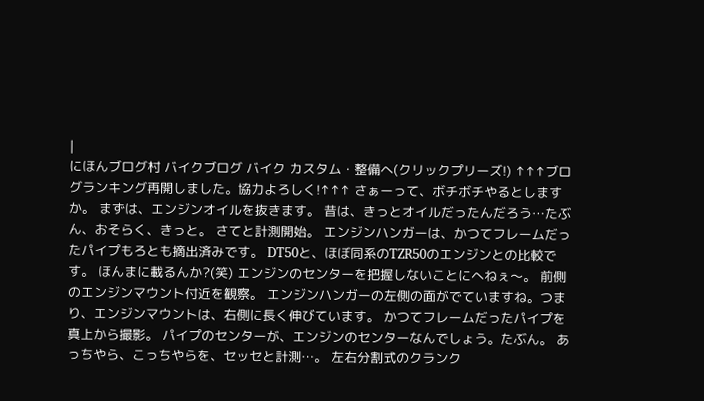|
にほんブログ村 バイクブログ バイク カスタム・整備へ(クリックプリーズ!) ↑↑↑ブログランキング再開しました。協力よろしく!↑↑↑ さぁーって、ボチボチやるとしますか。 まずは、エンジンオイルを抜きます。 昔は、きっとオイルだったんだろう…たぶん、おそらく、きっと。 さてと計測開始。 エンジンハンガーは、かつてフレームだったパイプもろとも摘出済みです。 DT50と、ほぼ同系のTZR50のエンジンとの比較です。 ほんまに載るんか?(笑) エンジンのセンターを把握しないことにへねぇ〜。 前側のエンジンマウント付近を観察。 エンジンハンガーの左側の面がでていますね。つまり、エンジンマウントは、右側に長く伸びています。 かつてフレームだったパイプを真上から撮影。 パイプのセンターが、エンジンのセンターなんでしょう。たぶん。 あっちやら、こっちやらを、セッセと計測…。 左右分割式のクランク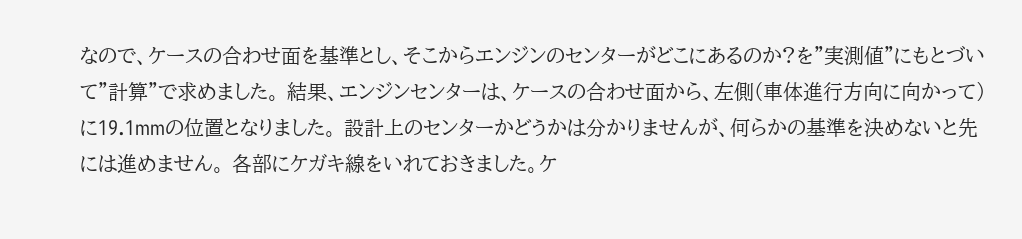なので、ケースの合わせ面を基準とし、そこからエンジンのセンターがどこにあるのか?を”実測値”にもとづいて”計算”で求めました。 結果、エンジンセンターは、ケースの合わせ面から、左側(車体進行方向に向かって)に19.1mmの位置となりました。 設計上のセンターかどうかは分かりませんが、何らかの基準を決めないと先には進めません。 各部にケガキ線をいれておきました。ケ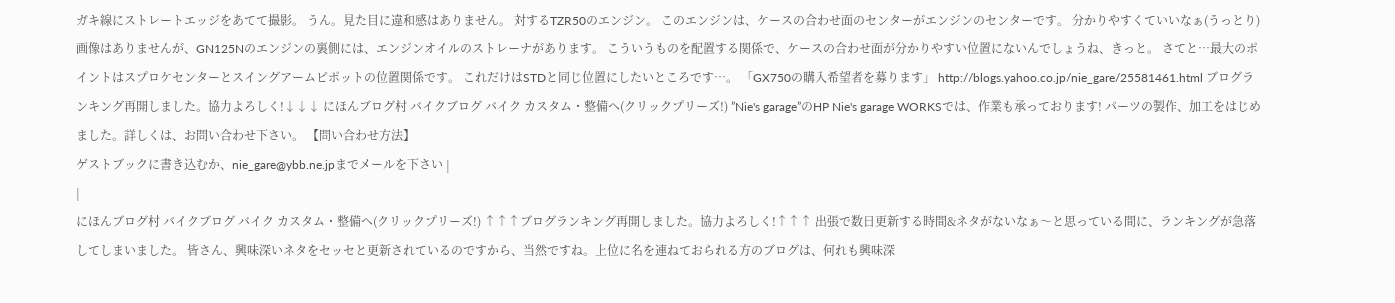ガキ線にストレートエッジをあてて撮影。 うん。見た目に違和感はありません。 対するTZR50のエンジン。 このエンジンは、ケースの合わせ面のセンターがエンジンのセンターです。 分かりやすくていいなぁ(うっとり) 画像はありませんが、GN125Nのエンジンの裏側には、エンジンオイルのストレーナがあります。 こういうものを配置する関係で、ケースの合わせ面が分かりやすい位置にないんでしょうね、きっと。 さてと…最大のポイントはスプロケセンターとスイングアームピポットの位置関係です。 これだけはSTDと同じ位置にしたいところです…。 「GX750の購入希望者を募ります」 http://blogs.yahoo.co.jp/nie_gare/25581461.html ブログランキング再開しました。協力よろしく!↓↓↓ にほんブログ村 バイクブログ バイク カスタム・整備へ(クリックプリーズ!) ”Nie's garage”のHP Nie's garage WORKSでは、作業も承っております! パーツの製作、加工をはじめました。詳しくは、お問い合わせ下さい。 【問い合わせ方法】
ゲストブックに書き込むか、nie_gare@ybb.ne.jpまでメールを下さい |
|
にほんブログ村 バイクブログ バイク カスタム・整備へ(クリックプリーズ!) ↑↑↑ブログランキング再開しました。協力よろしく!↑↑↑ 出張で数日更新する時間&ネタがないなぁ〜と思っている間に、ランキングが急落してしまいました。 皆さん、興味深いネタをセッセと更新されているのですから、当然ですね。上位に名を連ねておられる方のブログは、何れも興味深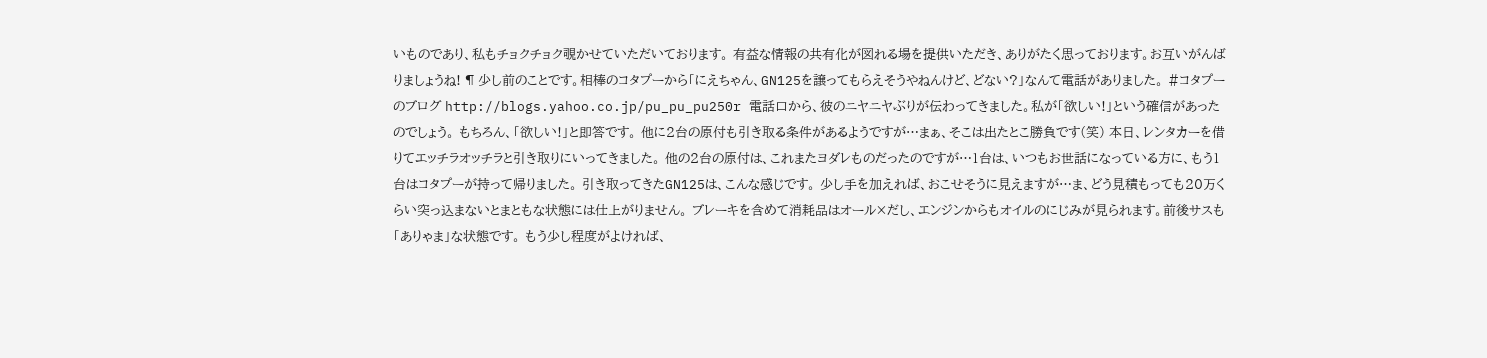いものであり、私もチョクチョク覗かせていただいております。 有益な情報の共有化が図れる場を提供いただき、ありがたく思っております。お互いがんばりましょうね! ¶ 少し前のことです。相棒のコタプーから「にえちゃん、GN125を譲ってもらえそうやねんけど、どない?」なんて電話がありました。 #コタプーのブログ http://blogs.yahoo.co.jp/pu_pu_pu250r 電話口から、彼のニヤニヤぶりが伝わってきました。私が「欲しい!」という確信があったのでしょう。 もちろん、「欲しい!」と即答です。 他に2台の原付も引き取る条件があるようですが…まぁ、そこは出たとこ勝負です(笑) 本日、レンタカーを借りてエッチラオッチラと引き取りにいってきました。 他の2台の原付は、これまたヨダレものだったのですが…1台は、いつもお世話になっている方に、もう1台はコタプーが持って帰りました。 引き取ってきたGN125は、こんな感じです。 少し手を加えれば、おこせそうに見えますが…ま、どう見積もっても20万くらい突っ込まないとまともな状態には仕上がりません。 ブレーキを含めて消耗品はオール×だし、エンジンからもオイルのにじみが見られます。前後サスも「ありゃま」な状態です。 もう少し程度がよければ、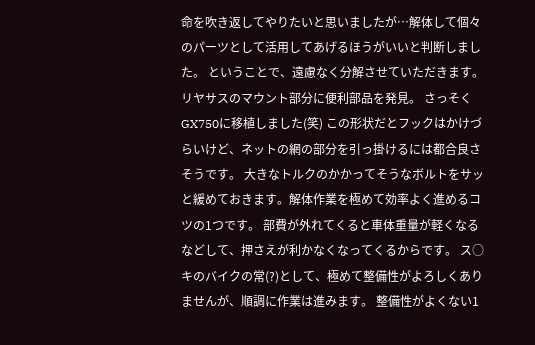命を吹き返してやりたいと思いましたが…解体して個々のパーツとして活用してあげるほうがいいと判断しました。 ということで、遠慮なく分解させていただきます。 リヤサスのマウント部分に便利部品を発見。 さっそくGX750に移植しました(笑) この形状だとフックはかけづらいけど、ネットの網の部分を引っ掛けるには都合良さそうです。 大きなトルクのかかってそうなボルトをサッと緩めておきます。解体作業を極めて効率よく進めるコツの1つです。 部費が外れてくると車体重量が軽くなるなどして、押さえが利かなくなってくるからです。 ス○キのバイクの常(?)として、極めて整備性がよろしくありませんが、順調に作業は進みます。 整備性がよくない1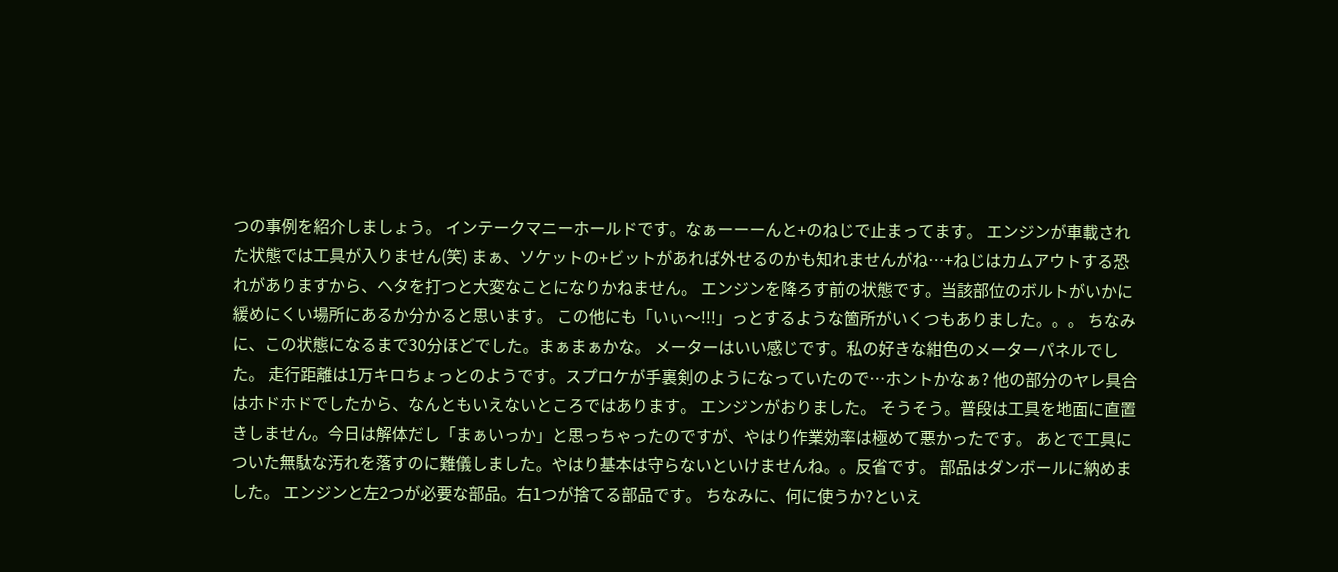つの事例を紹介しましょう。 インテークマニーホールドです。なぁーーーんと+のねじで止まってます。 エンジンが車載された状態では工具が入りません(笑) まぁ、ソケットの+ビットがあれば外せるのかも知れませんがね…+ねじはカムアウトする恐れがありますから、ヘタを打つと大変なことになりかねません。 エンジンを降ろす前の状態です。当該部位のボルトがいかに緩めにくい場所にあるか分かると思います。 この他にも「いぃ〜!!!」っとするような箇所がいくつもありました。。。 ちなみに、この状態になるまで30分ほどでした。まぁまぁかな。 メーターはいい感じです。私の好きな紺色のメーターパネルでした。 走行距離は1万キロちょっとのようです。スプロケが手裏剣のようになっていたので…ホントかなぁ? 他の部分のヤレ具合はホドホドでしたから、なんともいえないところではあります。 エンジンがおりました。 そうそう。普段は工具を地面に直置きしません。今日は解体だし「まぁいっか」と思っちゃったのですが、やはり作業効率は極めて悪かったです。 あとで工具についた無駄な汚れを落すのに難儀しました。やはり基本は守らないといけませんね。。反省です。 部品はダンボールに納めました。 エンジンと左2つが必要な部品。右1つが捨てる部品です。 ちなみに、何に使うか?といえ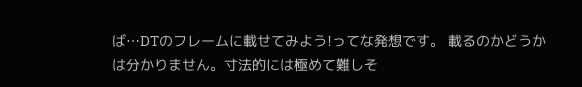ば…DTのフレームに載せてみよう!ってな発想です。 載るのかどうかは分かりません。寸法的には極めて難しそ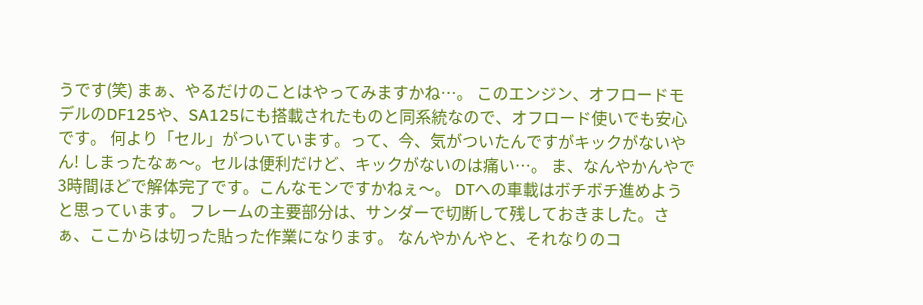うです(笑) まぁ、やるだけのことはやってみますかね…。 このエンジン、オフロードモデルのDF125や、SA125にも搭載されたものと同系統なので、オフロード使いでも安心です。 何より「セル」がついています。って、今、気がついたんですがキックがないやん! しまったなぁ〜。セルは便利だけど、キックがないのは痛い…。 ま、なんやかんやで3時間ほどで解体完了です。こんなモンですかねぇ〜。 DTへの車載はボチボチ進めようと思っています。 フレームの主要部分は、サンダーで切断して残しておきました。さぁ、ここからは切った貼った作業になります。 なんやかんやと、それなりのコ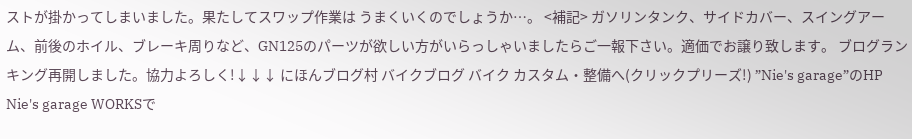ストが掛かってしまいました。果たしてスワップ作業は うまくいくのでしょうか…。 <補記> ガソリンタンク、サイドカバー、スイングアーム、前後のホイル、ブレーキ周りなど、GN125のパーツが欲しい方がいらっしゃいましたらご一報下さい。適価でお譲り致します。 ブログランキング再開しました。協力よろしく!↓↓↓ にほんブログ村 バイクブログ バイク カスタム・整備へ(クリックプリーズ!) ”Nie's garage”のHP Nie's garage WORKSで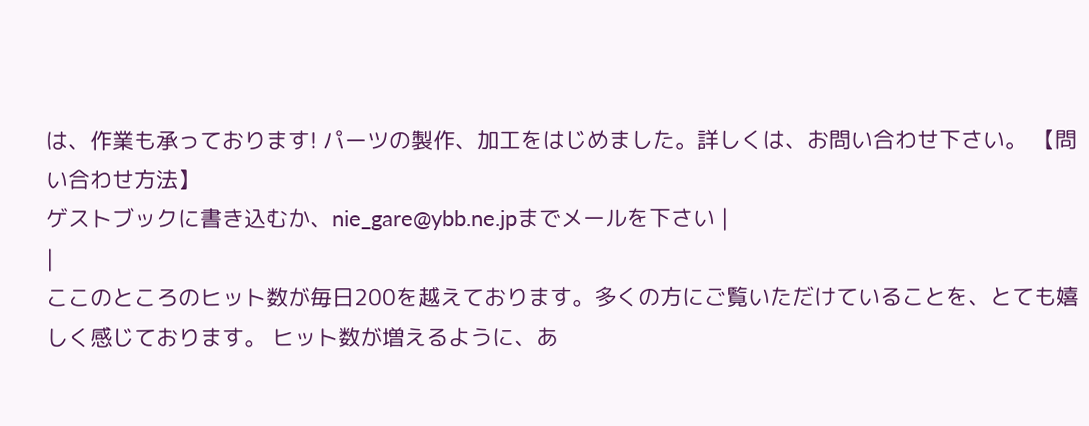は、作業も承っております! パーツの製作、加工をはじめました。詳しくは、お問い合わせ下さい。 【問い合わせ方法】
ゲストブックに書き込むか、nie_gare@ybb.ne.jpまでメールを下さい |
|
ここのところのヒット数が毎日200を越えております。多くの方にご覧いただけていることを、とても嬉しく感じております。 ヒット数が増えるように、あ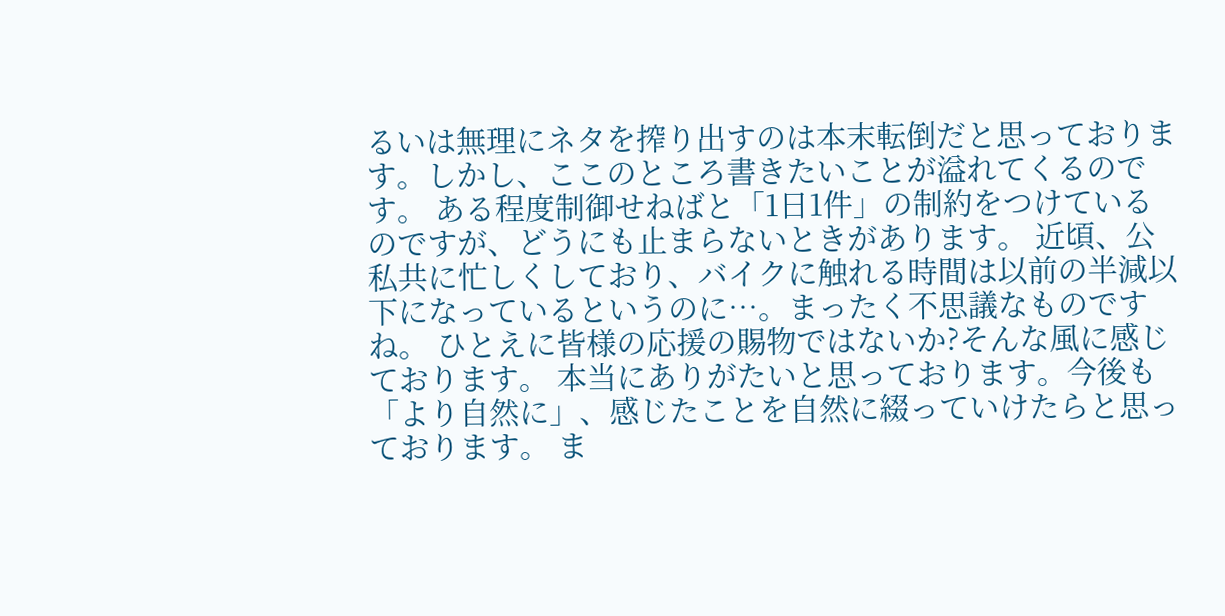るいは無理にネタを搾り出すのは本末転倒だと思っております。しかし、ここのところ書きたいことが溢れてくるのです。 ある程度制御せねばと「1日1件」の制約をつけているのですが、どうにも止まらないときがあります。 近頃、公私共に忙しくしており、バイクに触れる時間は以前の半減以下になっているというのに…。まったく不思議なものですね。 ひとえに皆様の応援の賜物ではないか?そんな風に感じております。 本当にありがたいと思っております。今後も「より自然に」、感じたことを自然に綴っていけたらと思っております。 ま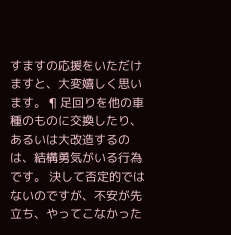すますの応援をいただけますと、大変嬉しく思います。 ¶ 足回りを他の車種のものに交換したり、あるいは大改造するのは、結構勇気がいる行為です。 決して否定的ではないのですが、不安が先立ち、やってこなかった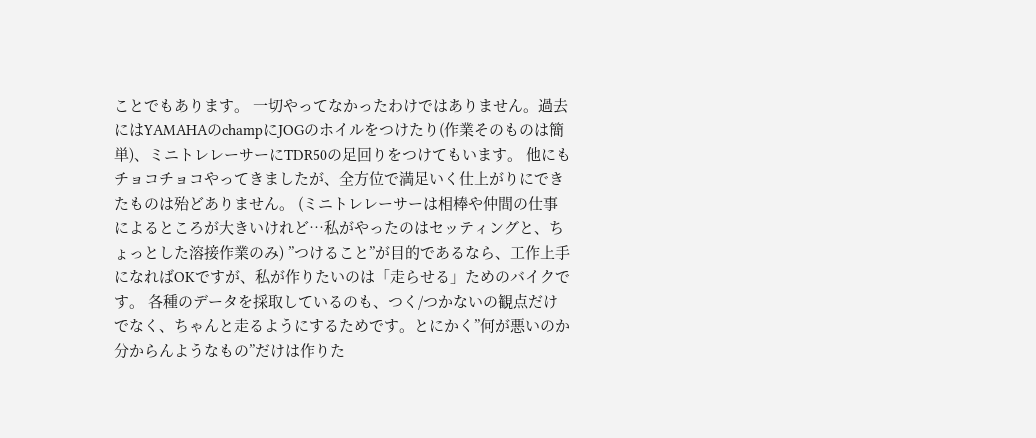ことでもあります。 一切やってなかったわけではありません。過去にはYAMAHAのchampにJOGのホイルをつけたり(作業そのものは簡単)、ミニトレレーサーにTDR50の足回りをつけてもいます。 他にもチョコチョコやってきましたが、全方位で満足いく仕上がりにできたものは殆どありません。 (ミニトレレーサーは相棒や仲間の仕事によるところが大きいけれど…私がやったのはセッティングと、ちょっとした溶接作業のみ) ”つけること”が目的であるなら、工作上手になればOKですが、私が作りたいのは「走らせる」ためのバイクです。 各種のデータを採取しているのも、つく/つかないの観点だけでなく、ちゃんと走るようにするためです。とにかく”何が悪いのか分からんようなもの”だけは作りた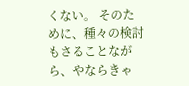くない。 そのために、種々の検討もさることながら、やならきゃ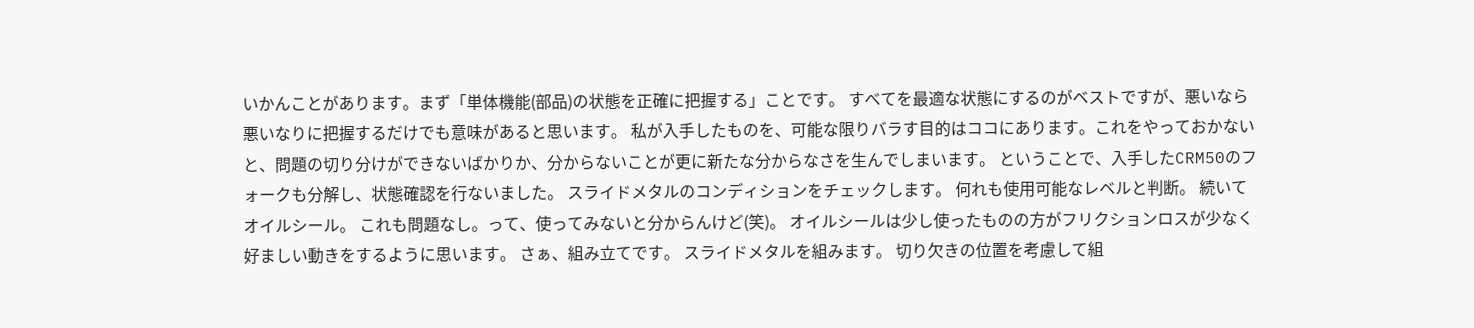いかんことがあります。まず「単体機能(部品)の状態を正確に把握する」ことです。 すべてを最適な状態にするのがベストですが、悪いなら悪いなりに把握するだけでも意味があると思います。 私が入手したものを、可能な限りバラす目的はココにあります。これをやっておかないと、問題の切り分けができないばかりか、分からないことが更に新たな分からなさを生んでしまいます。 ということで、入手したCRM50のフォークも分解し、状態確認を行ないました。 スライドメタルのコンディションをチェックします。 何れも使用可能なレベルと判断。 続いてオイルシール。 これも問題なし。って、使ってみないと分からんけど(笑)。 オイルシールは少し使ったものの方がフリクションロスが少なく好ましい動きをするように思います。 さぁ、組み立てです。 スライドメタルを組みます。 切り欠きの位置を考慮して組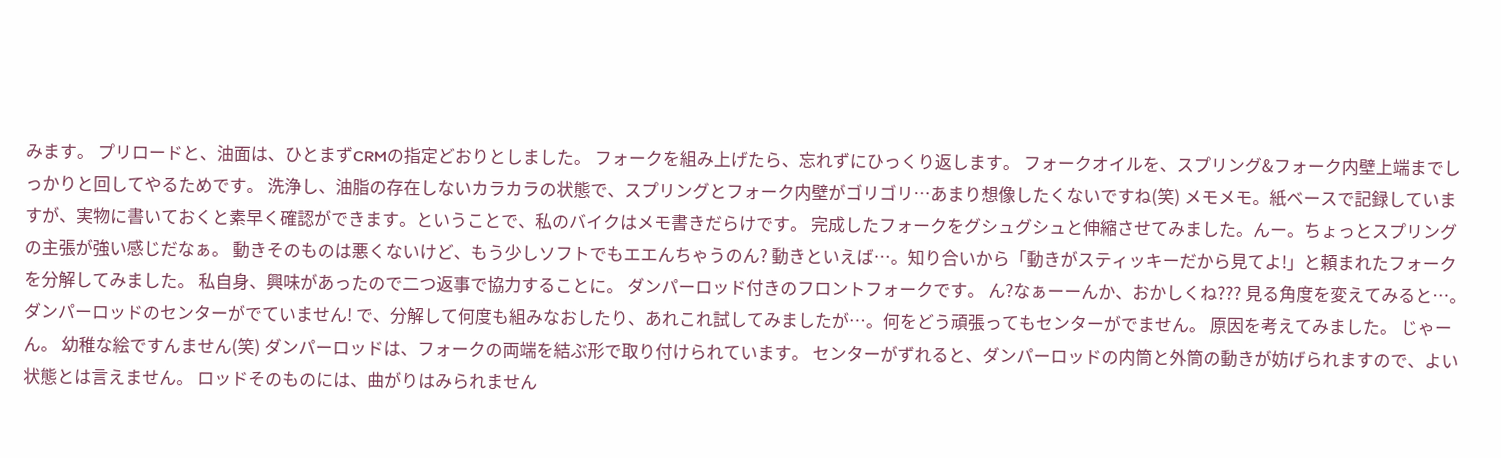みます。 プリロードと、油面は、ひとまずCRMの指定どおりとしました。 フォークを組み上げたら、忘れずにひっくり返します。 フォークオイルを、スプリング&フォーク内壁上端までしっかりと回してやるためです。 洗浄し、油脂の存在しないカラカラの状態で、スプリングとフォーク内壁がゴリゴリ…あまり想像したくないですね(笑) メモメモ。紙ベースで記録していますが、実物に書いておくと素早く確認ができます。ということで、私のバイクはメモ書きだらけです。 完成したフォークをグシュグシュと伸縮させてみました。んー。ちょっとスプリングの主張が強い感じだなぁ。 動きそのものは悪くないけど、もう少しソフトでもエエんちゃうのん? 動きといえば…。知り合いから「動きがスティッキーだから見てよ!」と頼まれたフォークを分解してみました。 私自身、興味があったので二つ返事で協力することに。 ダンパーロッド付きのフロントフォークです。 ん?なぁーーんか、おかしくね??? 見る角度を変えてみると…。 ダンパーロッドのセンターがでていません! で、分解して何度も組みなおしたり、あれこれ試してみましたが…。何をどう頑張ってもセンターがでません。 原因を考えてみました。 じゃーん。 幼稚な絵ですんません(笑) ダンパーロッドは、フォークの両端を結ぶ形で取り付けられています。 センターがずれると、ダンパーロッドの内筒と外筒の動きが妨げられますので、よい状態とは言えません。 ロッドそのものには、曲がりはみられません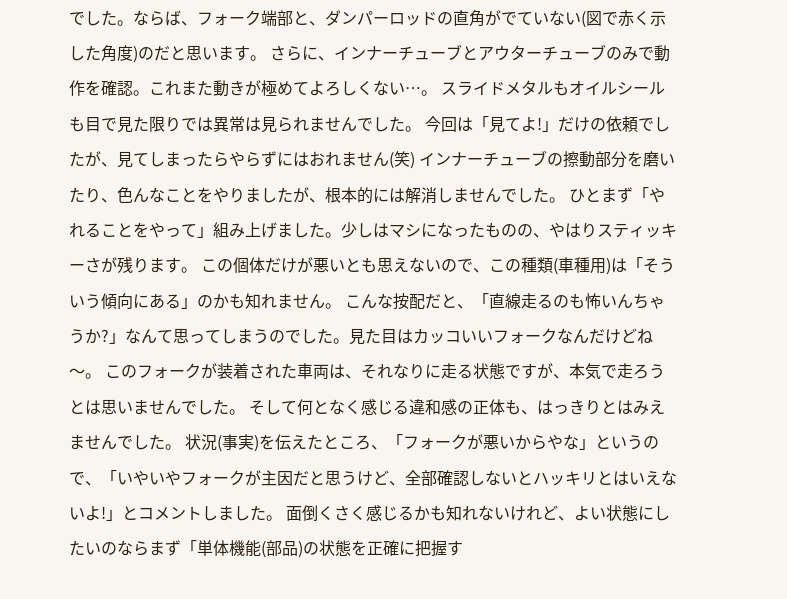でした。ならば、フォーク端部と、ダンパーロッドの直角がでていない(図で赤く示した角度)のだと思います。 さらに、インナーチューブとアウターチューブのみで動作を確認。これまた動きが極めてよろしくない…。 スライドメタルもオイルシールも目で見た限りでは異常は見られませんでした。 今回は「見てよ!」だけの依頼でしたが、見てしまったらやらずにはおれません(笑) インナーチューブの擦動部分を磨いたり、色んなことをやりましたが、根本的には解消しませんでした。 ひとまず「やれることをやって」組み上げました。少しはマシになったものの、やはりスティッキーさが残ります。 この個体だけが悪いとも思えないので、この種類(車種用)は「そういう傾向にある」のかも知れません。 こんな按配だと、「直線走るのも怖いんちゃうか?」なんて思ってしまうのでした。見た目はカッコいいフォークなんだけどね〜。 このフォークが装着された車両は、それなりに走る状態ですが、本気で走ろうとは思いませんでした。 そして何となく感じる違和感の正体も、はっきりとはみえませんでした。 状況(事実)を伝えたところ、「フォークが悪いからやな」というので、「いやいやフォークが主因だと思うけど、全部確認しないとハッキリとはいえないよ!」とコメントしました。 面倒くさく感じるかも知れないけれど、よい状態にしたいのならまず「単体機能(部品)の状態を正確に把握す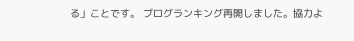る」ことです。 ブログランキング再開しました。協力よ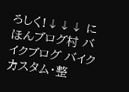ろしく!↓↓↓ にほんブログ村 バイクブログ バイク カスタム・整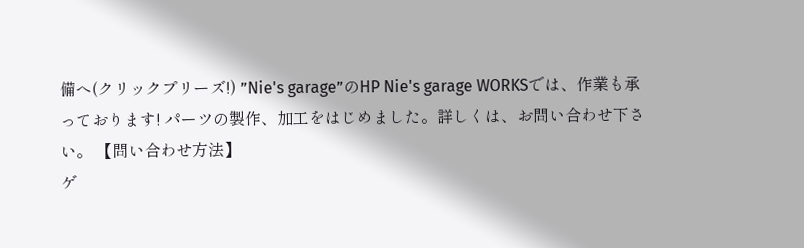備へ(クリックプリーズ!) ”Nie's garage”のHP Nie's garage WORKSでは、作業も承っております! パーツの製作、加工をはじめました。詳しくは、お問い合わせ下さい。 【問い合わせ方法】
ゲ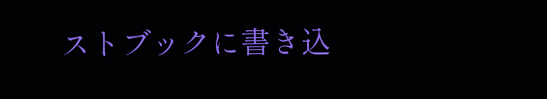ストブックに書き込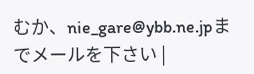むか、nie_gare@ybb.ne.jpまでメールを下さい |